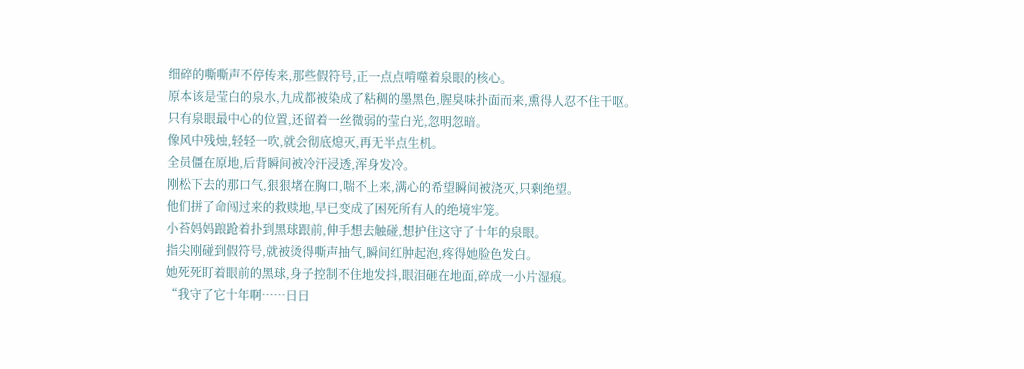细碎的嘶嘶声不停传来,那些假符号,正一点点啃噬着泉眼的核心。
原本该是莹白的泉水,九成都被染成了粘稠的墨黑色,腥臭味扑面而来,熏得人忍不住干呕。
只有泉眼最中心的位置,还留着一丝微弱的莹白光,忽明忽暗。
像风中残烛,轻轻一吹,就会彻底熄灭,再无半点生机。
全员僵在原地,后背瞬间被冷汗浸透,浑身发冷。
刚松下去的那口气,狠狠堵在胸口,喘不上来,满心的希望瞬间被浇灭,只剩绝望。
他们拼了命闯过来的救赎地,早已变成了困死所有人的绝境牢笼。
小苔妈妈踉跄着扑到黑球跟前,伸手想去触碰,想护住这守了十年的泉眼。
指尖刚碰到假符号,就被烫得嘶声抽气,瞬间红肿起泡,疼得她脸色发白。
她死死盯着眼前的黑球,身子控制不住地发抖,眼泪砸在地面,碎成一小片湿痕。
“我守了它十年啊……日日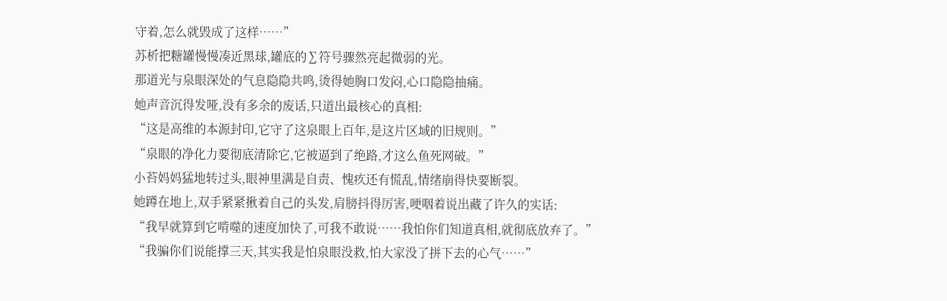守着,怎么就毁成了这样……”
苏析把糖罐慢慢凑近黑球,罐底的∑符号骤然亮起微弱的光。
那道光与泉眼深处的气息隐隐共鸣,烫得她胸口发闷,心口隐隐抽痛。
她声音沉得发哑,没有多余的废话,只道出最核心的真相:
“这是高维的本源封印,它守了这泉眼上百年,是这片区域的旧规则。”
“泉眼的净化力要彻底清除它,它被逼到了绝路,才这么鱼死网破。”
小苔妈妈猛地转过头,眼神里满是自责、愧疚还有慌乱,情绪崩得快要断裂。
她蹲在地上,双手紧紧揪着自己的头发,肩膀抖得厉害,哽咽着说出藏了许久的实话:
“我早就算到它啃噬的速度加快了,可我不敢说……我怕你们知道真相,就彻底放弃了。”
“我骗你们说能撑三天,其实我是怕泉眼没救,怕大家没了拼下去的心气……”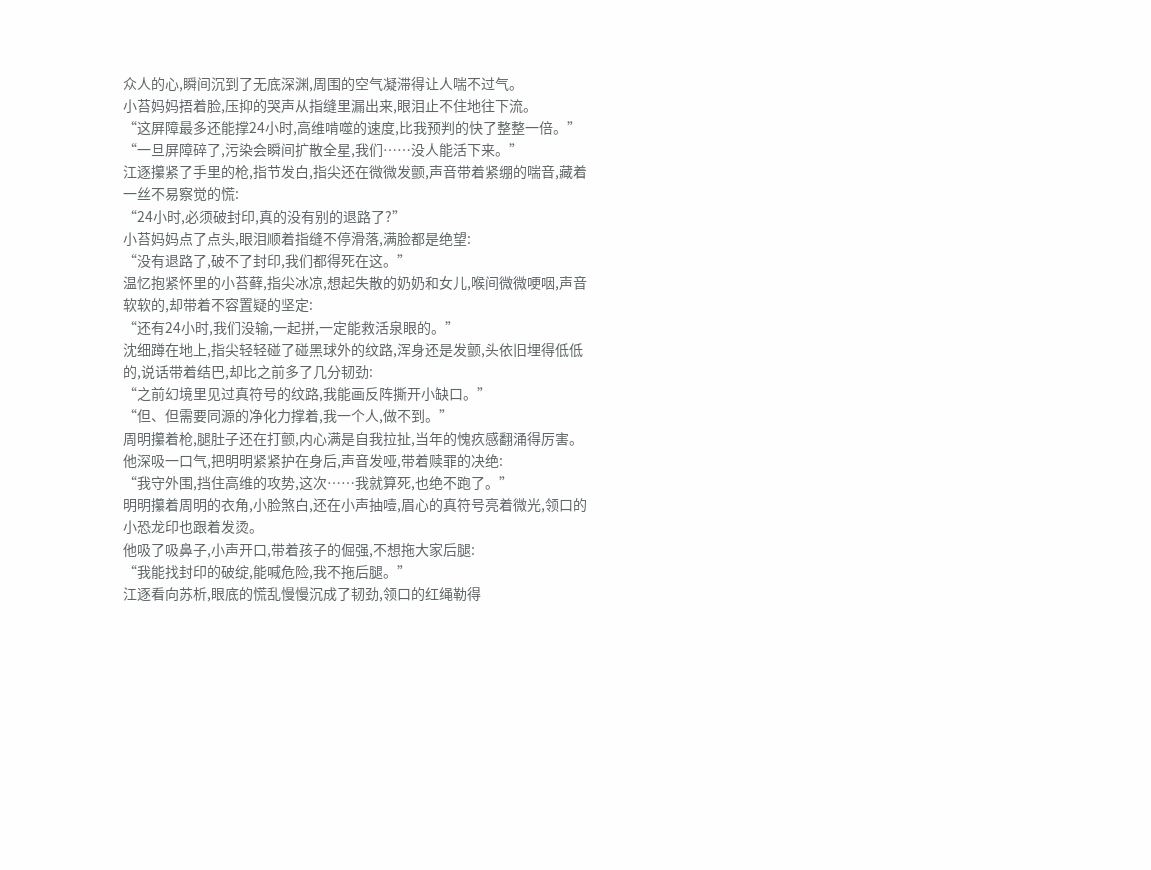众人的心,瞬间沉到了无底深渊,周围的空气凝滞得让人喘不过气。
小苔妈妈捂着脸,压抑的哭声从指缝里漏出来,眼泪止不住地往下流。
“这屏障最多还能撑24小时,高维啃噬的速度,比我预判的快了整整一倍。”
“一旦屏障碎了,污染会瞬间扩散全星,我们……没人能活下来。”
江逐攥紧了手里的枪,指节发白,指尖还在微微发颤,声音带着紧绷的喘音,藏着一丝不易察觉的慌:
“24小时,必须破封印,真的没有别的退路了?”
小苔妈妈点了点头,眼泪顺着指缝不停滑落,满脸都是绝望:
“没有退路了,破不了封印,我们都得死在这。”
温忆抱紧怀里的小苔藓,指尖冰凉,想起失散的奶奶和女儿,喉间微微哽咽,声音软软的,却带着不容置疑的坚定:
“还有24小时,我们没输,一起拼,一定能救活泉眼的。”
沈细蹲在地上,指尖轻轻碰了碰黑球外的纹路,浑身还是发颤,头依旧埋得低低的,说话带着结巴,却比之前多了几分韧劲:
“之前幻境里见过真符号的纹路,我能画反阵撕开小缺口。”
“但、但需要同源的净化力撑着,我一个人,做不到。”
周明攥着枪,腿肚子还在打颤,内心满是自我拉扯,当年的愧疚感翻涌得厉害。
他深吸一口气,把明明紧紧护在身后,声音发哑,带着赎罪的决绝:
“我守外围,挡住高维的攻势,这次……我就算死,也绝不跑了。”
明明攥着周明的衣角,小脸煞白,还在小声抽噎,眉心的真符号亮着微光,领口的小恐龙印也跟着发烫。
他吸了吸鼻子,小声开口,带着孩子的倔强,不想拖大家后腿:
“我能找封印的破绽,能喊危险,我不拖后腿。”
江逐看向苏析,眼底的慌乱慢慢沉成了韧劲,领口的红绳勒得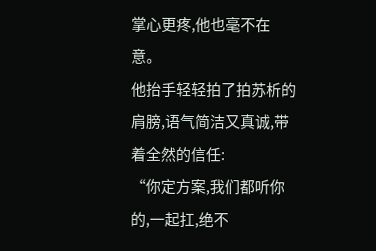掌心更疼,他也毫不在意。
他抬手轻轻拍了拍苏析的肩膀,语气简洁又真诚,带着全然的信任:
“你定方案,我们都听你的,一起扛,绝不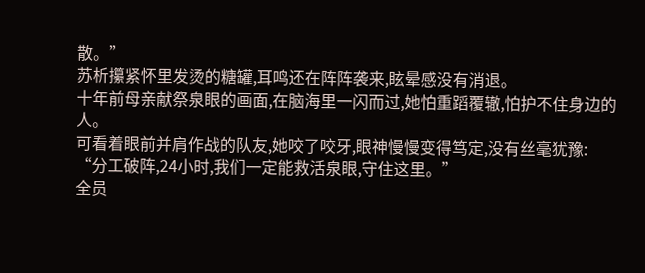散。”
苏析攥紧怀里发烫的糖罐,耳鸣还在阵阵袭来,眩晕感没有消退。
十年前母亲献祭泉眼的画面,在脑海里一闪而过,她怕重蹈覆辙,怕护不住身边的人。
可看着眼前并肩作战的队友,她咬了咬牙,眼神慢慢变得笃定,没有丝毫犹豫:
“分工破阵,24小时,我们一定能救活泉眼,守住这里。”
全员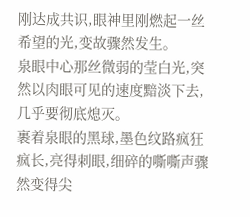刚达成共识,眼神里刚燃起一丝希望的光,变故骤然发生。
泉眼中心那丝微弱的莹白光,突然以肉眼可见的速度黯淡下去,几乎要彻底熄灭。
裹着泉眼的黑球,墨色纹路疯狂疯长,亮得刺眼,细碎的嘶嘶声骤然变得尖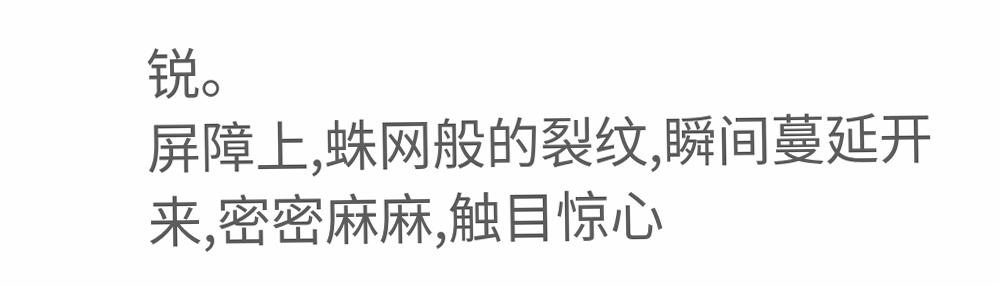锐。
屏障上,蛛网般的裂纹,瞬间蔓延开来,密密麻麻,触目惊心